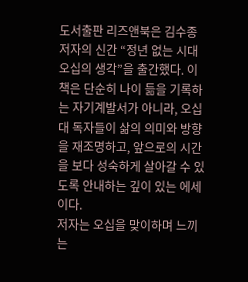도서출판 리즈앤북은 김수종 저자의 신간 “정년 없는 시대 오십의 생각”을 출간했다. 이 책은 단순히 나이 듦을 기록하는 자기계발서가 아니라, 오십 대 독자들이 삶의 의미와 방향을 재조명하고, 앞으로의 시간을 보다 성숙하게 살아갈 수 있도록 안내하는 깊이 있는 에세이다.
저자는 오십을 맞이하며 느끼는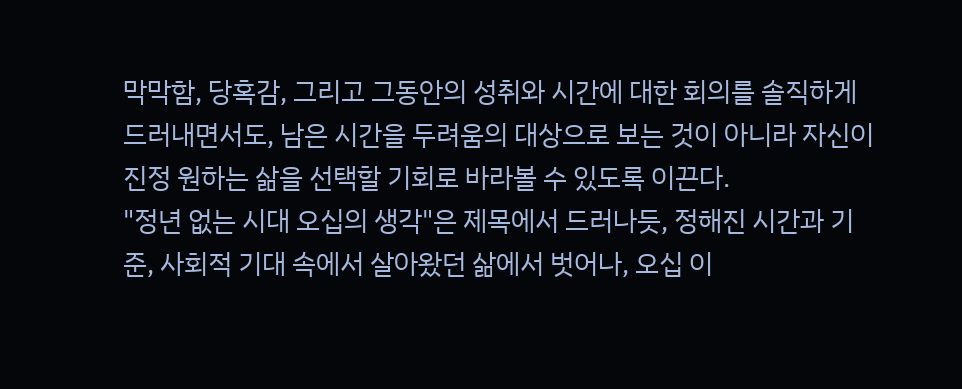막막함, 당혹감, 그리고 그동안의 성취와 시간에 대한 회의를 솔직하게 드러내면서도, 남은 시간을 두려움의 대상으로 보는 것이 아니라 자신이 진정 원하는 삶을 선택할 기회로 바라볼 수 있도록 이끈다.
"정년 없는 시대 오십의 생각"은 제목에서 드러나듯, 정해진 시간과 기준, 사회적 기대 속에서 살아왔던 삶에서 벗어나, 오십 이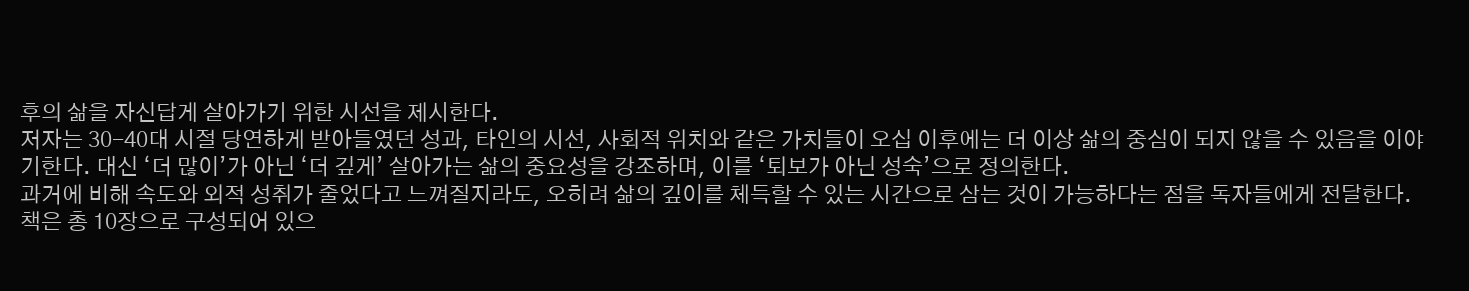후의 삶을 자신답게 살아가기 위한 시선을 제시한다.
저자는 30-40대 시절 당연하게 받아들였던 성과, 타인의 시선, 사회적 위치와 같은 가치들이 오십 이후에는 더 이상 삶의 중심이 되지 않을 수 있음을 이야기한다. 대신 ‘더 많이’가 아닌 ‘더 깊게’ 살아가는 삶의 중요성을 강조하며, 이를 ‘퇴보가 아닌 성숙’으로 정의한다.
과거에 비해 속도와 외적 성취가 줄었다고 느껴질지라도, 오히려 삶의 깊이를 체득할 수 있는 시간으로 삼는 것이 가능하다는 점을 독자들에게 전달한다.
책은 총 10장으로 구성되어 있으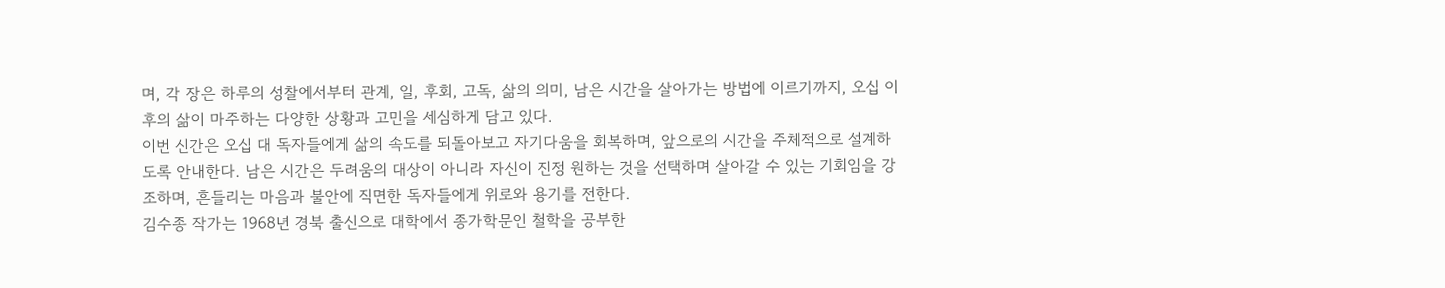며, 각 장은 하루의 성찰에서부터 관계, 일, 후회, 고독, 삶의 의미, 남은 시간을 살아가는 방법에 이르기까지, 오십 이후의 삶이 마주하는 다양한 상황과 고민을 세심하게 담고 있다.
이번 신간은 오십 대 독자들에게 삶의 속도를 되돌아보고 자기다움을 회복하며, 앞으로의 시간을 주체적으로 설계하도록 안내한다. 남은 시간은 두려움의 대상이 아니라 자신이 진정 원하는 것을 선택하며 살아갈 수 있는 기회임을 강조하며, 흔들리는 마음과 불안에 직면한 독자들에게 위로와 용기를 전한다.
김수종 작가는 1968년 경북 출신으로 대학에서 종가학문인 철학을 공부한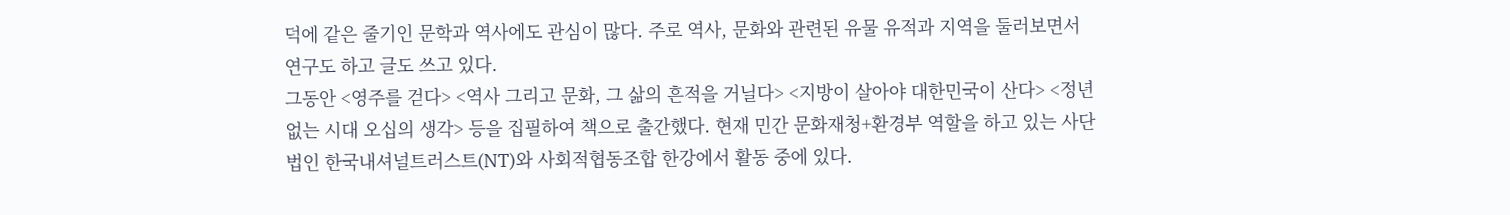덕에 같은 줄기인 문학과 역사에도 관심이 많다. 주로 역사, 문화와 관련된 유물 유적과 지역을 둘러보면서 연구도 하고 글도 쓰고 있다.
그동안 <영주를 걷다> <역사 그리고 문화, 그 삶의 흔적을 거닐다> <지방이 살아야 대한민국이 산다> <정년 없는 시대 오십의 생각> 등을 집필하여 책으로 출간했다. 현재 민간 문화재청+환경부 역할을 하고 있는 사단법인 한국내셔널트러스트(NT)와 사회적협동조합 한강에서 활동 중에 있다.